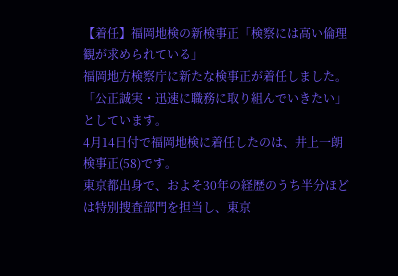【着任】福岡地検の新検事正「検察には高い倫理観が求められている」
福岡地方検察庁に新たな検事正が着任しました。「公正誠実・迅速に職務に取り組んでいきたい」としています。
4月14日付で福岡地検に着任したのは、井上一朗検事正(58)です。
東京都出身で、およそ30年の経歴のうち半分ほどは特別捜査部門を担当し、東京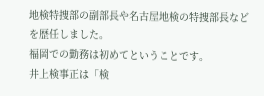地検特捜部の副部長や名古屋地検の特捜部長などを歴任しました。
福岡での勤務は初めてということです。
井上検事正は「検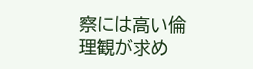察には高い倫理観が求め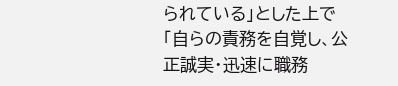られている」とした上で「自らの責務を自覚し、公正誠実・迅速に職務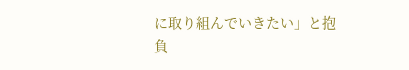に取り組んでいきたい」と抱負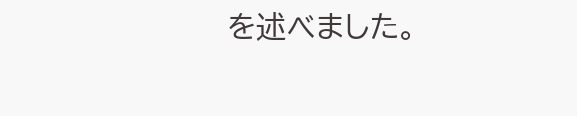を述べました。